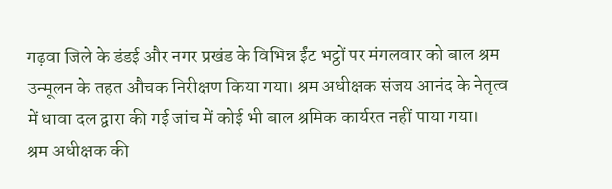गढ़वा जिले के डंडई और नगर प्रखंड के विभिन्न ईंट भट्ठों पर मंगलवार को बाल श्रम उन्मूलन के तहत औचक निरीक्षण किया गया। श्रम अधीक्षक संजय आनंद के नेतृत्व में धावा दल द्वारा की गई जांच में कोई भी बाल श्रमिक कार्यरत नहीं पाया गया।
श्रम अधीक्षक की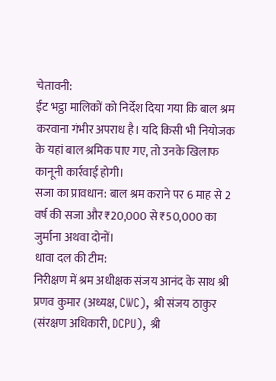चेतावनी:
ईंट भट्ठा मालिकों को निर्देश दिया गया कि बाल श्रम करवाना गंभीर अपराध है। यदि किसी भी नियोजक के यहां बाल श्रमिक पाए गए, तो उनके खिलाफ कानूनी कार्रवाई होगी।
सजा का प्रावधान: बाल श्रम कराने पर 6 माह से 2 वर्ष की सजा और ₹20,000 से ₹50,000 का जुर्माना अथवा दोनों।
धावा दल की टीम:
निरीक्षण में श्रम अधीक्षक संजय आनंद के साथ श्री प्रणव कुमार (अध्यक्ष, CWC), श्री संजय ठाकुर (संरक्षण अधिकारी, DCPU), श्री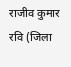राजीव कुमार रवि (जिला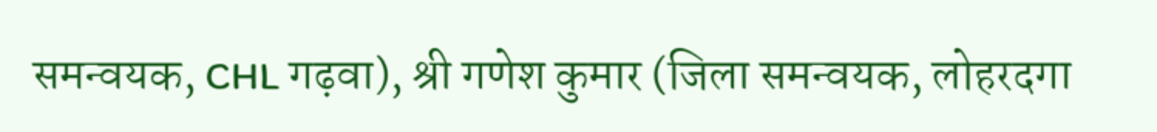समन्वयक, CHL गढ़वा), श्री गणेश कुमार (जिला समन्वयक, लोहरदगा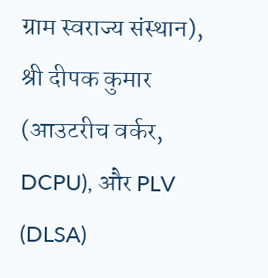ग्राम स्वराज्य संस्थान), श्री दीपक कुमार (आउटरीच वर्कर, DCPU), और PLV (DLSA)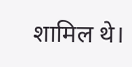शामिल थे।